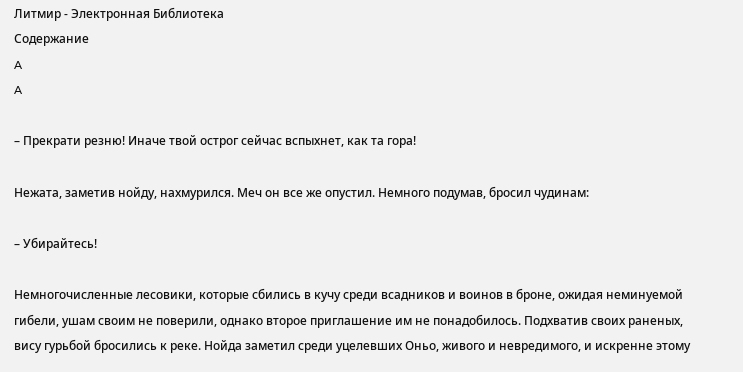Литмир - Электронная Библиотека
Содержание
A
A

– Прекрати резню! Иначе твой острог сейчас вспыхнет, как та гора!

Нежата, заметив нойду, нахмурился. Меч он все же опустил. Немного подумав, бросил чудинам:

– Убирайтесь!

Немногочисленные лесовики, которые сбились в кучу среди всадников и воинов в броне, ожидая неминуемой гибели, ушам своим не поверили, однако второе приглашение им не понадобилось. Подхватив своих раненых, вису гурьбой бросились к реке. Нойда заметил среди уцелевших Оньо, живого и невредимого, и искренне этому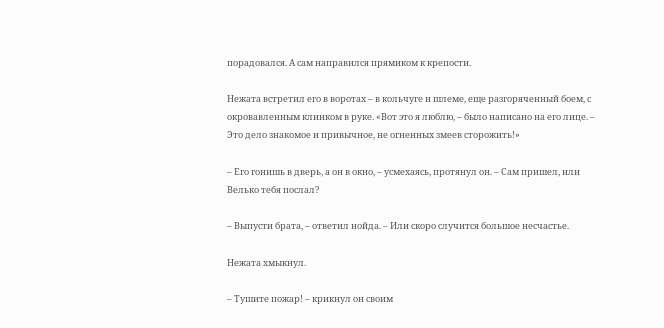порадовался. А сам направился прямиком к крепости.

Нежата встретил его в воротах – в кольчуге и шлеме, еще разгоряченный боем, с окровавленным клинком в руке. «Вот это я люблю, – было написано на его лице. – Это дело знакомое и привычное, не огненных змеев сторожить!»

– Его гонишь в дверь, а он в окно, – усмехаясь, протянул он. – Сам пришел, или Велько тебя послал?

– Выпусти брата, – ответил нойда. – Или скоро случится большое несчастье.

Нежата хмыкнул.

– Тушите пожар! – крикнул он своим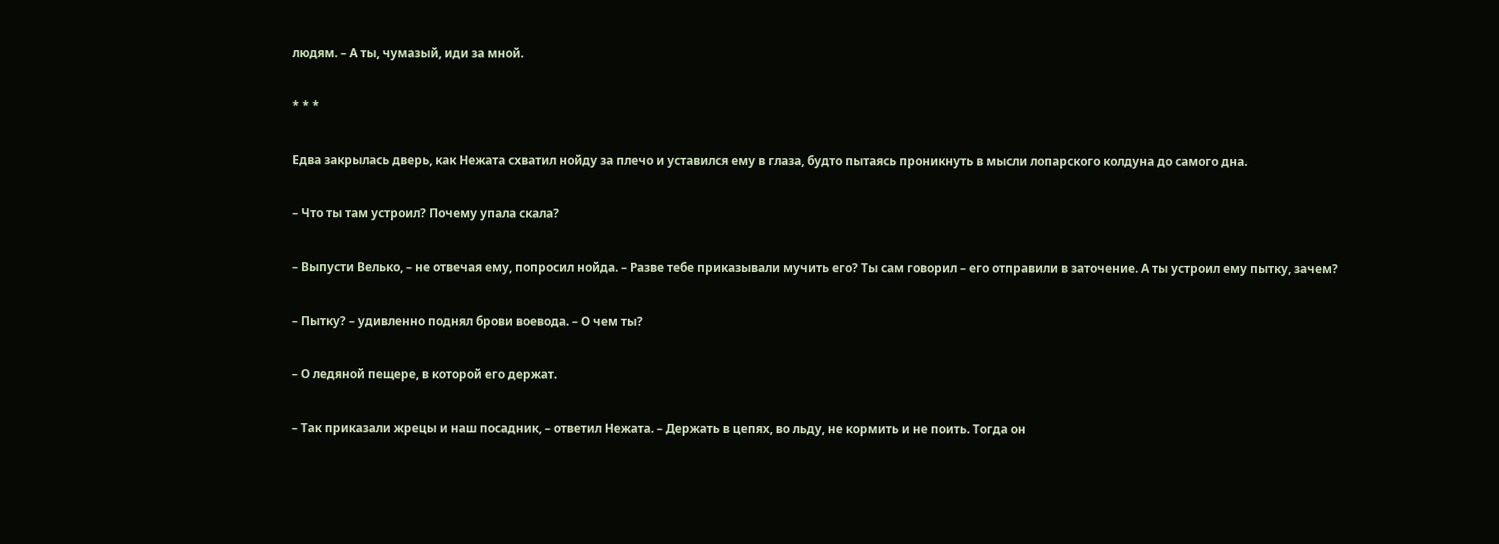людям. – А ты, чумазый, иди за мной.

* * *

Едва закрылась дверь, как Нежата схватил нойду за плечо и уставился ему в глаза, будто пытаясь проникнуть в мысли лопарского колдуна до самого дна.

– Что ты там устроил? Почему упала скала?

– Выпусти Велько, – не отвечая ему, попросил нойда. – Разве тебе приказывали мучить его? Ты сам говорил – его отправили в заточение. А ты устроил ему пытку, зачем?

– Пытку? – удивленно поднял брови воевода. – О чем ты?

– О ледяной пещере, в которой его держат.

– Так приказали жрецы и наш посадник, – ответил Нежата. – Держать в цепях, во льду, не кормить и не поить. Тогда он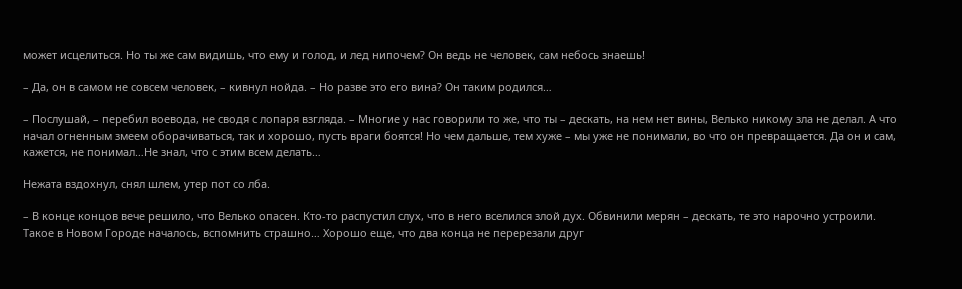может исцелиться. Но ты же сам видишь, что ему и голод, и лед нипочем? Он ведь не человек, сам небось знаешь!

– Да, он в самом не совсем человек, – кивнул нойда. – Но разве это его вина? Он таким родился…

– Послушай, – перебил воевода, не сводя с лопаря взгляда. – Многие у нас говорили то же, что ты – дескать, на нем нет вины, Велько никому зла не делал. А что начал огненным змеем оборачиваться, так и хорошо, пусть враги боятся! Но чем дальше, тем хуже – мы уже не понимали, во что он превращается. Да он и сам, кажется, не понимал…Не знал, что с этим всем делать…

Нежата вздохнул, снял шлем, утер пот со лба.

– В конце концов вече решило, что Велько опасен. Кто-то распустил слух, что в него вселился злой дух. Обвинили мерян – дескать, те это нарочно устроили. Такое в Новом Городе началось, вспомнить страшно… Хорошо еще, что два конца не перерезали друг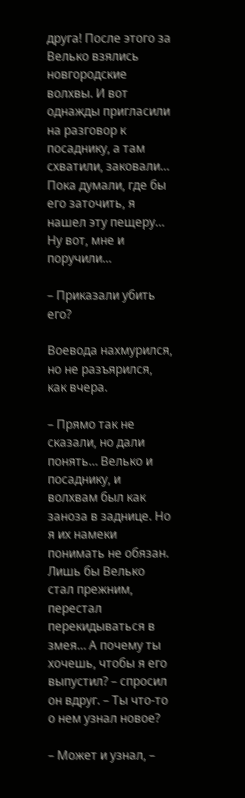друга! После этого за Велько взялись новгородские волхвы. И вот однажды пригласили на разговор к посаднику, а там схватили, заковали… Пока думали, где бы его заточить, я нашел эту пещеру… Ну вот, мне и поручили…

– Приказали убить его?

Воевода нахмурился, но не разъярился, как вчера.

– Прямо так не сказали, но дали понять… Велько и посаднику, и волхвам был как заноза в заднице. Но я их намеки понимать не обязан. Лишь бы Велько стал прежним, перестал перекидываться в змея… А почему ты хочешь, чтобы я его выпустил? – спросил он вдруг. – Ты что-то о нем узнал новое?

– Может и узнал, –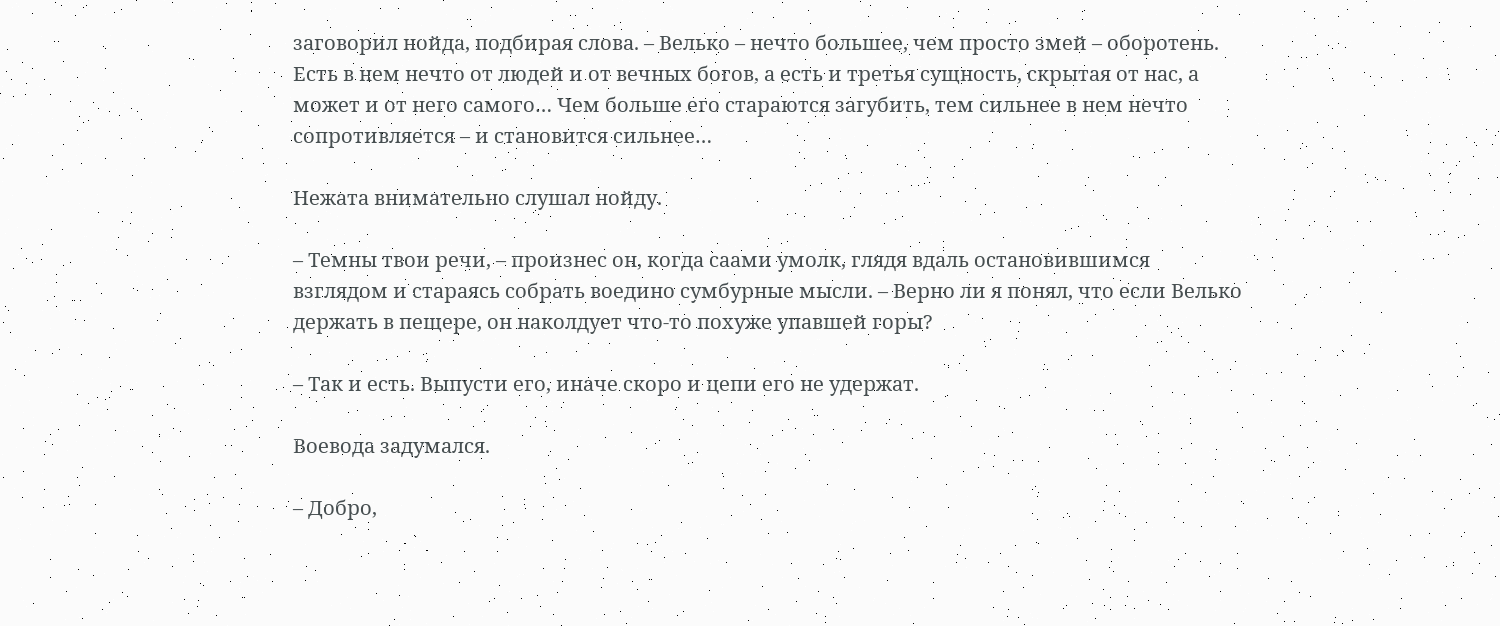заговорил нойда, подбирая слова. – Велько – нечто большее, чем просто змей – оборотень. Есть в нем нечто от людей и от вечных богов, а есть и третья сущность, скрытая от нас, а может и от него самого… Чем больше его стараются загубить, тем сильнее в нем нечто сопротивляется – и становится сильнее…

Нежата внимательно слушал нойду.

– Темны твои речи, – произнес он, когда саами умолк, глядя вдаль остановившимся взглядом и стараясь собрать воедино сумбурные мысли. – Верно ли я понял, что если Велько держать в пещере, он наколдует что-то похуже упавшей горы?

– Так и есть. Выпусти его, иначе скоро и цепи его не удержат.

Воевода задумался.

– Добро,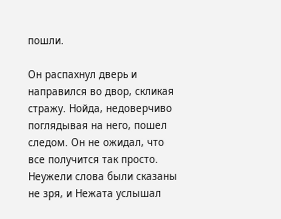пошли.

Он распахнул дверь и направился во двор, скликая стражу. Нойда, недоверчиво поглядывая на него, пошел следом. Он не ожидал, что все получится так просто. Неужели слова были сказаны не зря, и Нежата услышал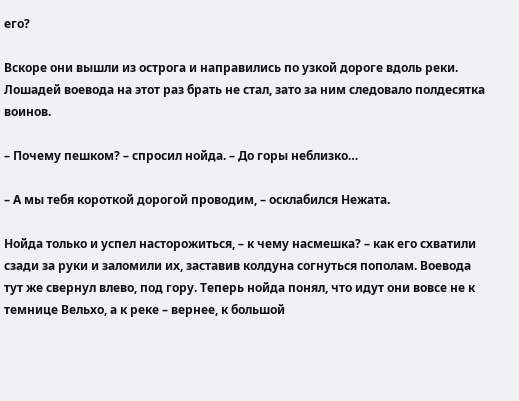его?

Вскоре они вышли из острога и направились по узкой дороге вдоль реки. Лошадей воевода на этот раз брать не стал, зато за ним следовало полдесятка воинов.

– Почему пешком? – спросил нойда. – До горы неблизко…

– А мы тебя короткой дорогой проводим, – осклабился Нежата.

Нойда только и успел насторожиться, – к чему насмешка? – как его схватили сзади за руки и заломили их, заставив колдуна согнуться пополам. Воевода тут же свернул влево, под гору. Теперь нойда понял, что идут они вовсе не к темнице Вельхо, а к реке – вернее, к большой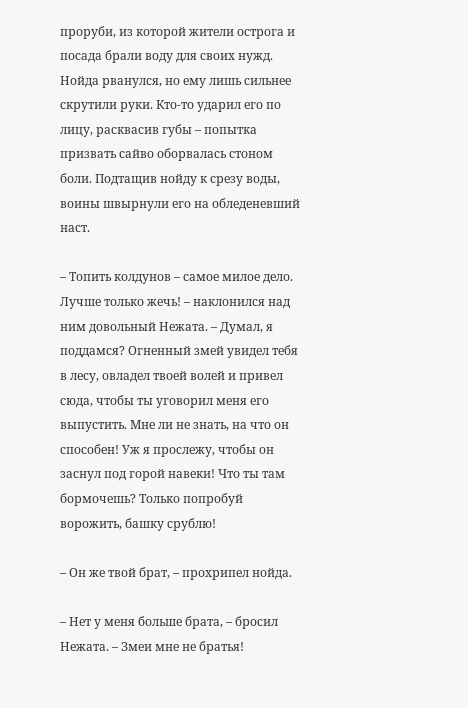проруби, из которой жители острога и посада брали воду для своих нужд. Нойда рванулся, но ему лишь сильнее скрутили руки. Кто-то ударил его по лицу, расквасив губы – попытка призвать сайво оборвалась стоном боли. Подтащив нойду к срезу воды, воины швырнули его на обледеневший наст.

– Топить колдунов – самое милое дело. Лучше только жечь! – наклонился над ним довольный Нежата. – Думал, я поддамся? Огненный змей увидел тебя в лесу, овладел твоей волей и привел сюда, чтобы ты уговорил меня его выпустить. Мне ли не знать, на что он способен! Уж я прослежу, чтобы он заснул под горой навеки! Что ты там бормочешь? Только попробуй ворожить, башку срублю!

– Он же твой брат, – прохрипел нойда.

– Нет у меня больше брата, – бросил Нежата. – Змеи мне не братья!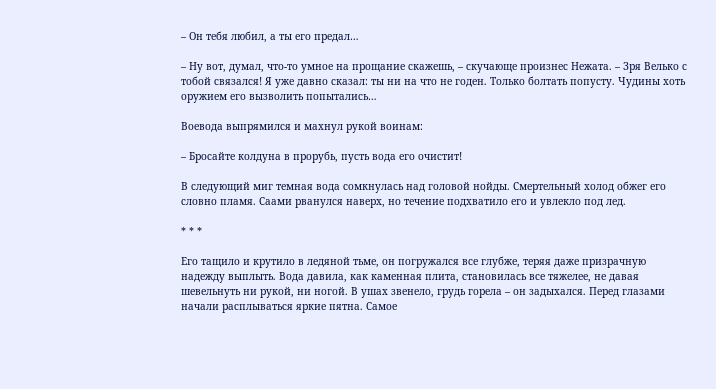– Он тебя любил, а ты его предал…

– Ну вот, думал, что-то умное на прощание скажешь, – скучающе произнес Нежата. – Зря Велько с тобой связался! Я уже давно сказал: ты ни на что не годен. Только болтать попусту. Чудины хоть оружием его вызволить попытались…

Воевода выпрямился и махнул рукой воинам:

– Бросайте колдуна в прорубь, пусть вода его очистит!

В следующий миг темная вода сомкнулась над головой нойды. Смертельный холод обжег его словно пламя. Саами рванулся наверх, но течение подхватило его и увлекло под лед.

* * *

Его тащило и крутило в ледяной тьме, он погружался все глубже, теряя даже призрачную надежду выплыть. Вода давила, как каменная плита, становилась все тяжелее, не давая шевельнуть ни рукой, ни ногой. В ушах звенело, грудь горела – он задыхался. Перед глазами начали расплываться яркие пятна. Самое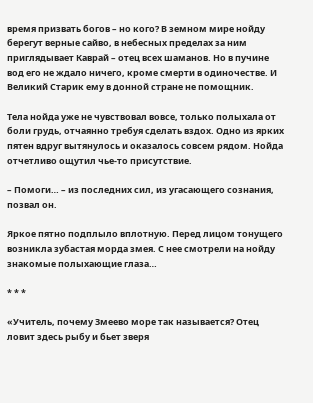время призвать богов – но кого? В земном мире нойду берегут верные сайво, в небесных пределах за ним приглядывает Каврай – отец всех шаманов. Но в пучине вод его не ждало ничего, кроме смерти в одиночестве. И Великий Старик ему в донной стране не помощник.

Тела нойда уже не чувствовал вовсе, только полыхала от боли грудь, отчаянно требуя сделать вздох. Одно из ярких пятен вдруг вытянулось и оказалось совсем рядом. Нойда отчетливо ощутил чье-то присутствие.

– Помоги… – из последних сил, из угасающего сознания, позвал он.

Яркое пятно подплыло вплотную. Перед лицом тонущего возникла зубастая морда змея. С нее смотрели на нойду знакомые полыхающие глаза…

* * *

«Учитель, почему Змеево море так называется? Отец ловит здесь рыбу и бьет зверя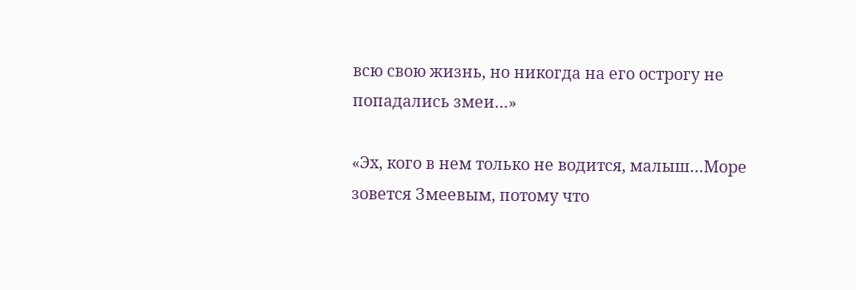всю свою жизнь, но никогда на его острогу не попадались змеи…»

«Эх, кого в нем только не водится, малыш…Море зовется Змеевым, потому что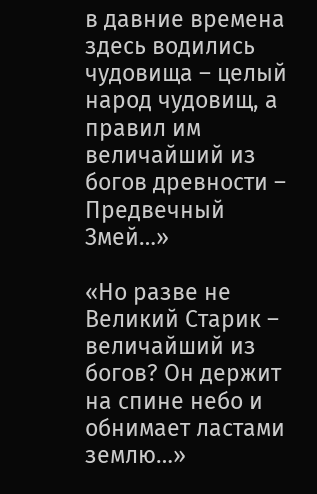в давние времена здесь водились чудовища – целый народ чудовищ, а правил им величайший из богов древности – Предвечный Змей…»

«Но разве не Великий Старик – величайший из богов? Он держит на спине небо и обнимает ластами землю…»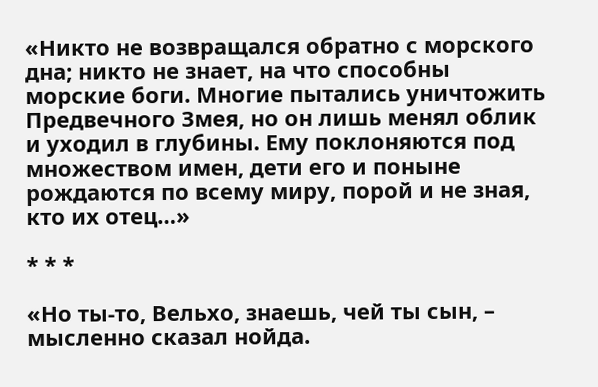«Никто не возвращался обратно с морского дна; никто не знает, на что способны морские боги. Многие пытались уничтожить Предвечного Змея, но он лишь менял облик и уходил в глубины. Ему поклоняются под множеством имен, дети его и поныне рождаются по всему миру, порой и не зная, кто их отец…»

* * *

«Но ты-то, Вельхо, знаешь, чей ты сын, – мысленно сказал нойда.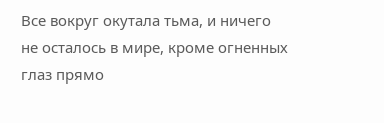Все вокруг окутала тьма, и ничего не осталось в мире, кроме огненных глаз прямо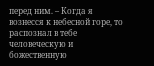перед ним. – Когда я вознесся к небесной горе, то распознал в тебе человеческую и божественную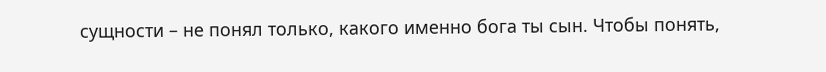сущности – не понял только, какого именно бога ты сын. Чтобы понять,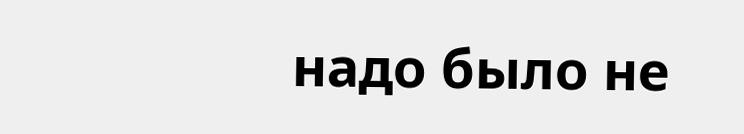надо было не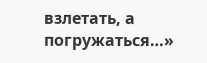взлетать, а погружаться…»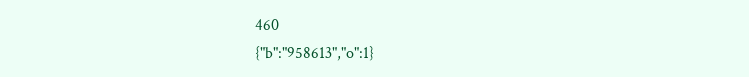460
{"b":"958613","o":1}